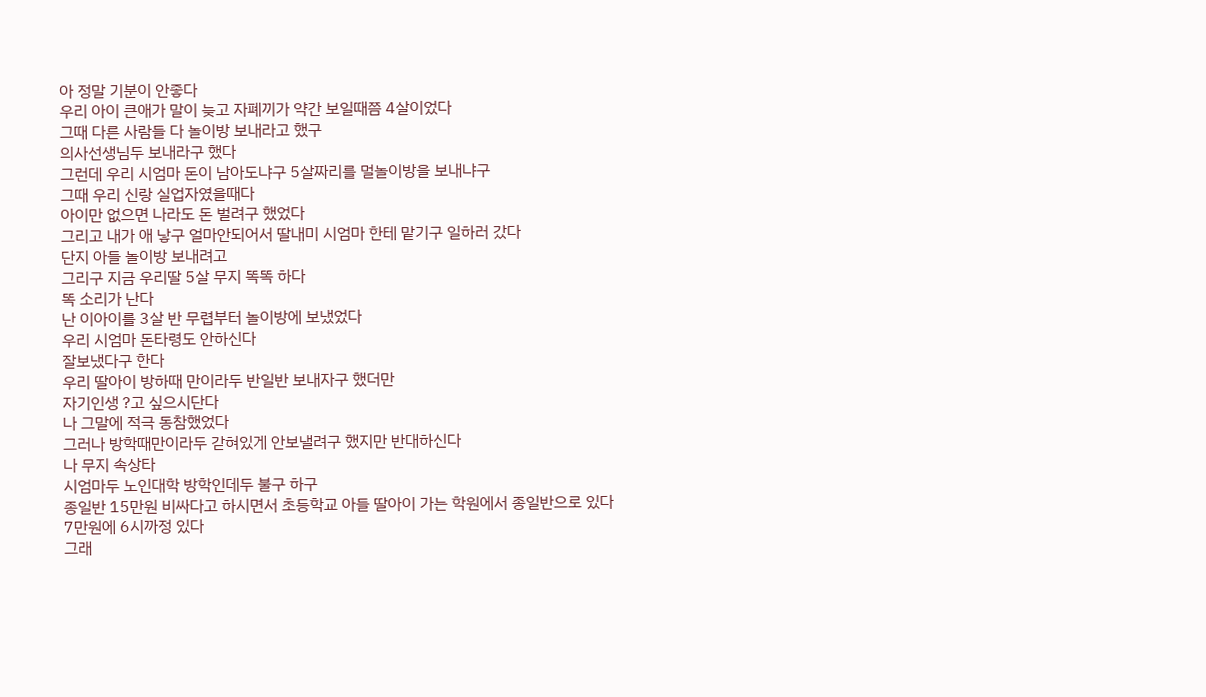아 정말 기분이 안좋다
우리 아이 큰애가 말이 늦고 자폐끼가 약간 보일때쯤 4살이었다
그때 다른 사람들 다 놀이방 보내라고 했구
의사선생님두 보내라구 했다
그런데 우리 시엄마 돈이 남아도냐구 5살짜리를 멀놀이방을 보내냐구
그때 우리 신랑 실업자였을때다
아이만 없으면 나라도 돈 벌려구 했었다
그리고 내가 애 낳구 얼마안되어서 딸내미 시엄마 한테 맡기구 일하러 갔다
단지 아들 놀이방 보내려고
그리구 지금 우리딸 5살 무지 똑똑 하다
똑 소리가 난다
난 이아이를 3살 반 무렵부터 놀이방에 보냈었다
우리 시엄마 돈타령도 안하신다
잘보냈다구 한다
우리 딸아이 방하때 만이라두 반일반 보내자구 했더만
자기인생 ?고 싶으시단다
나 그말에 적극 동참했었다
그러나 방학때만이라두 갇혀있게 안보낼려구 했지만 반대하신다
나 무지 속상타
시엄마두 노인대학 방학인데두 불구 하구
종일반 15만원 비싸다고 하시면서 초등학교 아들 딸아이 가는 학원에서 종일반으로 있다
7만원에 6시까정 있다
그래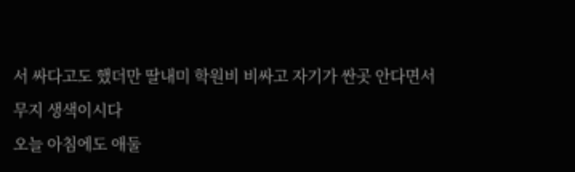서 싸다고도 했더만 딸내미 학원비 비싸고 자기가 싼곳 안다면서
무지 생색이시다
오늘 아침에도 애둘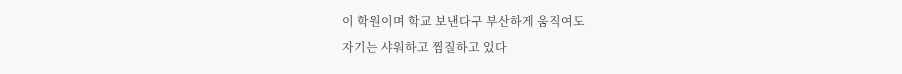이 학원이며 학교 보낸다구 부산하게 움직여도
자기는 샤워하고 찜질하고 있다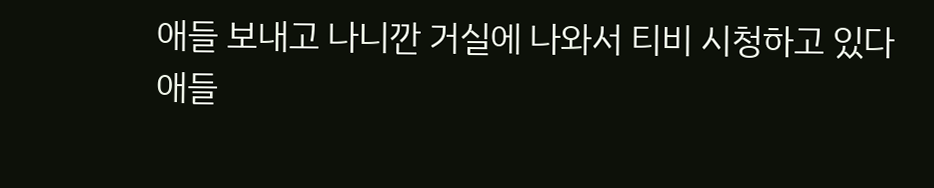애들 보내고 나니깐 거실에 나와서 티비 시청하고 있다
애들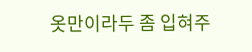옷만이라두 좀 입혀주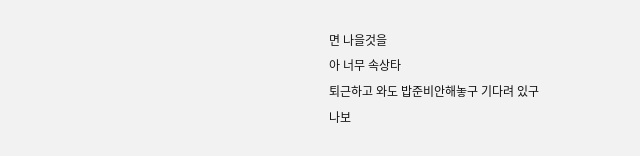면 나을것을
아 너무 속상타
퇴근하고 와도 밥준비안해놓구 기다려 있구
나보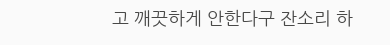고 깨끗하게 안한다구 잔소리 하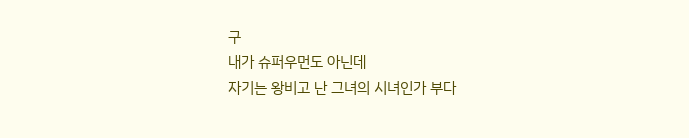구
내가 슈퍼우먼도 아닌데
자기는 왕비고 난 그녀의 시녀인가 부다